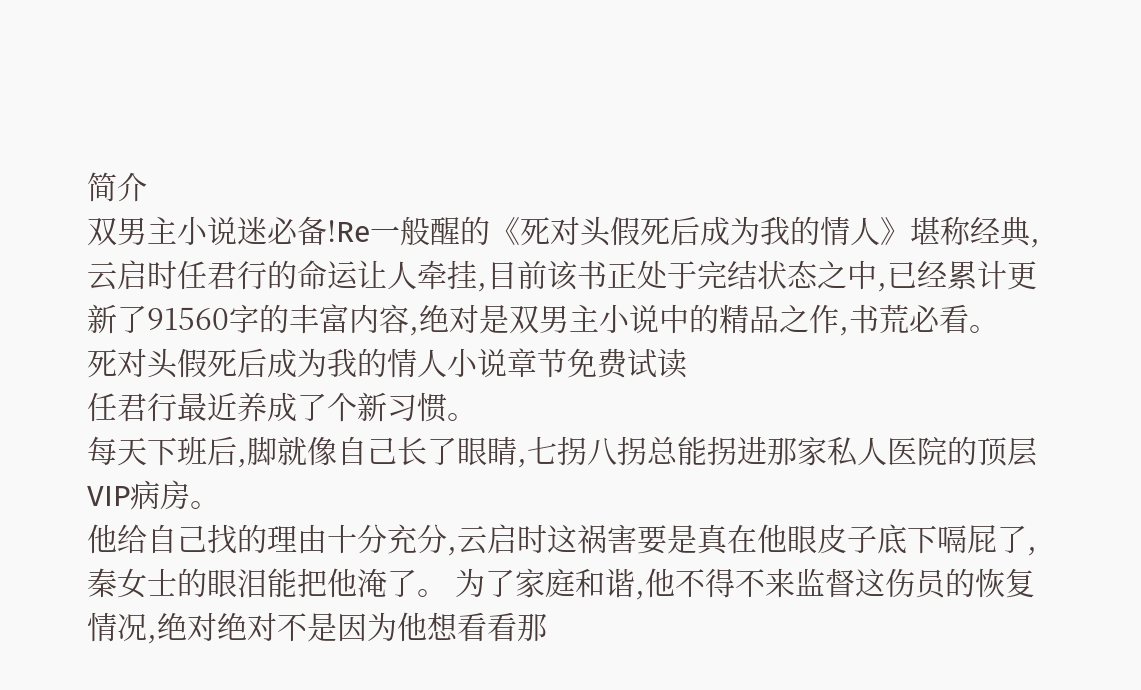简介
双男主小说迷必备!Re一般醒的《死对头假死后成为我的情人》堪称经典,云启时任君行的命运让人牵挂,目前该书正处于完结状态之中,已经累计更新了91560字的丰富内容,绝对是双男主小说中的精品之作,书荒必看。
死对头假死后成为我的情人小说章节免费试读
任君行最近养成了个新习惯。
每天下班后,脚就像自己长了眼睛,七拐八拐总能拐进那家私人医院的顶层VIP病房。
他给自己找的理由十分充分,云启时这祸害要是真在他眼皮子底下嗝屁了,秦女士的眼泪能把他淹了。 为了家庭和谐,他不得不来监督这伤员的恢复情况,绝对绝对不是因为他想看看那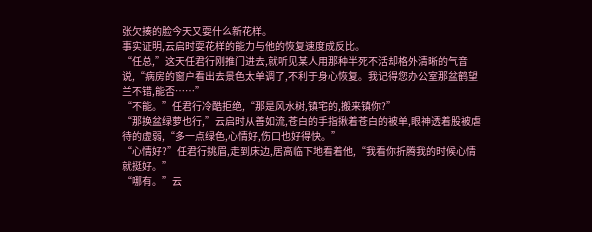张欠揍的脸今天又耍什么新花样。
事实证明,云启时耍花样的能力与他的恢复速度成反比。
“任总,”这天任君行刚推门进去,就听见某人用那种半死不活却格外清晰的气音说,“病房的窗户看出去景色太单调了,不利于身心恢复。我记得您办公室那盆鹤望兰不错,能否……”
“不能。”任君行冷酷拒绝,“那是风水树,镇宅的,搬来镇你?”
“那换盆绿萝也行,”云启时从善如流,苍白的手指揪着苍白的被单,眼神透着股被虐待的虚弱,“多一点绿色,心情好,伤口也好得快。”
“心情好?”任君行挑眉,走到床边,居高临下地看着他,“我看你折腾我的时候心情就挺好。”
“哪有。”云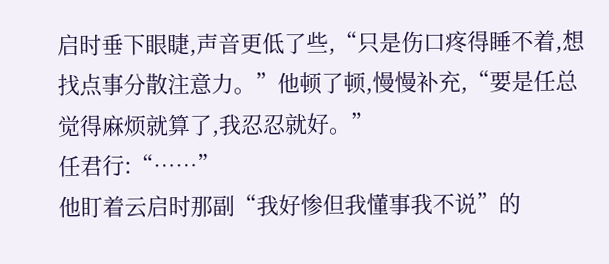启时垂下眼睫,声音更低了些,“只是伤口疼得睡不着,想找点事分散注意力。”他顿了顿,慢慢补充,“要是任总觉得麻烦就算了,我忍忍就好。”
任君行:“……”
他盯着云启时那副“我好惨但我懂事我不说”的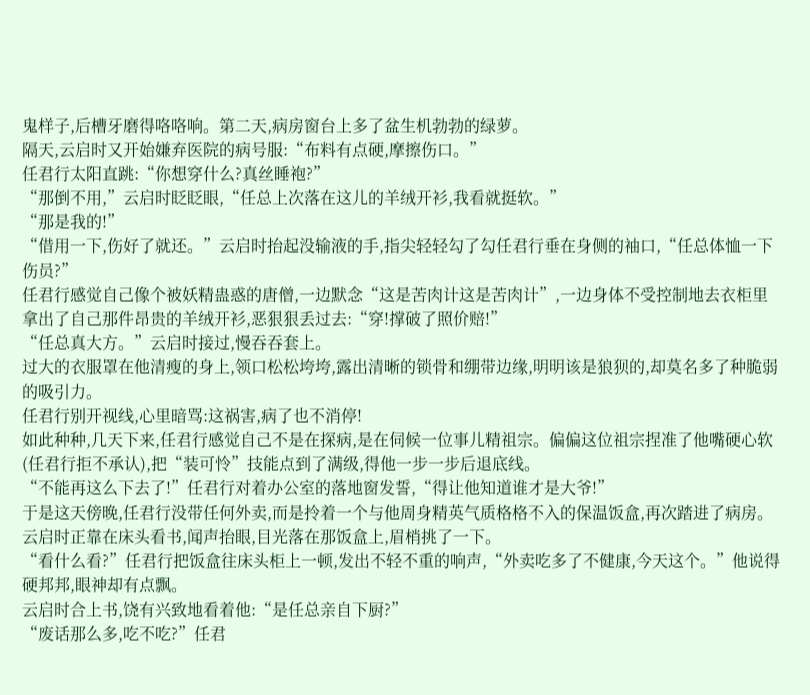鬼样子,后槽牙磨得咯咯响。第二天,病房窗台上多了盆生机勃勃的绿萝。
隔天,云启时又开始嫌弃医院的病号服:“布料有点硬,摩擦伤口。”
任君行太阳直跳:“你想穿什么?真丝睡袍?”
“那倒不用,”云启时眨眨眼,“任总上次落在这儿的羊绒开衫,我看就挺软。”
“那是我的!”
“借用一下,伤好了就还。”云启时抬起没输液的手,指尖轻轻勾了勾任君行垂在身侧的袖口,“任总体恤一下伤员?”
任君行感觉自己像个被妖精蛊惑的唐僧,一边默念“这是苦肉计这是苦肉计”,一边身体不受控制地去衣柜里拿出了自己那件昂贵的羊绒开衫,恶狠狠丢过去:“穿!撑破了照价赔!”
“任总真大方。”云启时接过,慢吞吞套上。
过大的衣服罩在他清瘦的身上,领口松松垮垮,露出清晰的锁骨和绷带边缘,明明该是狼狈的,却莫名多了种脆弱的吸引力。
任君行别开视线,心里暗骂:这祸害,病了也不消停!
如此种种,几天下来,任君行感觉自己不是在探病,是在伺候一位事儿精祖宗。偏偏这位祖宗捏准了他嘴硬心软(任君行拒不承认),把“装可怜”技能点到了满级,得他一步一步后退底线。
“不能再这么下去了!”任君行对着办公室的落地窗发誓,“得让他知道谁才是大爷!”
于是这天傍晚,任君行没带任何外卖,而是拎着一个与他周身精英气质格格不入的保温饭盒,再次踏进了病房。云启时正靠在床头看书,闻声抬眼,目光落在那饭盒上,眉梢挑了一下。
“看什么看?”任君行把饭盒往床头柜上一顿,发出不轻不重的响声,“外卖吃多了不健康,今天这个。”他说得硬邦邦,眼神却有点飘。
云启时合上书,饶有兴致地看着他:“是任总亲自下厨?”
“废话那么多,吃不吃?”任君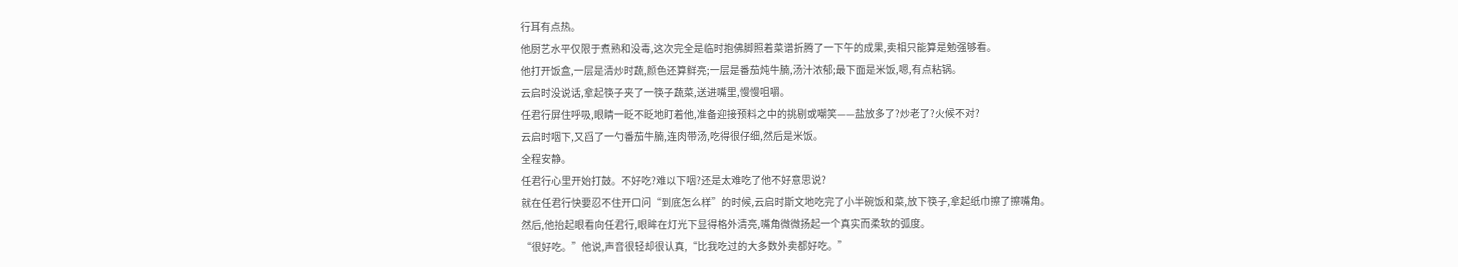行耳有点热。
他厨艺水平仅限于煮熟和没毒,这次完全是临时抱佛脚照着菜谱折腾了一下午的成果,卖相只能算是勉强够看。
他打开饭盒,一层是清炒时蔬,颜色还算鲜亮;一层是番茄炖牛腩,汤汁浓郁;最下面是米饭,嗯,有点粘锅。
云启时没说话,拿起筷子夹了一筷子蔬菜,送进嘴里,慢慢咀嚼。
任君行屏住呼吸,眼睛一眨不眨地盯着他,准备迎接预料之中的挑剔或嘲笑——盐放多了?炒老了?火候不对?
云启时咽下,又舀了一勺番茄牛腩,连肉带汤,吃得很仔细,然后是米饭。
全程安静。
任君行心里开始打鼓。不好吃?难以下咽?还是太难吃了他不好意思说?
就在任君行快要忍不住开口问“到底怎么样”的时候,云启时斯文地吃完了小半碗饭和菜,放下筷子,拿起纸巾擦了擦嘴角。
然后,他抬起眼看向任君行,眼眸在灯光下显得格外清亮,嘴角微微扬起一个真实而柔软的弧度。
“很好吃。”他说,声音很轻却很认真,“比我吃过的大多数外卖都好吃。”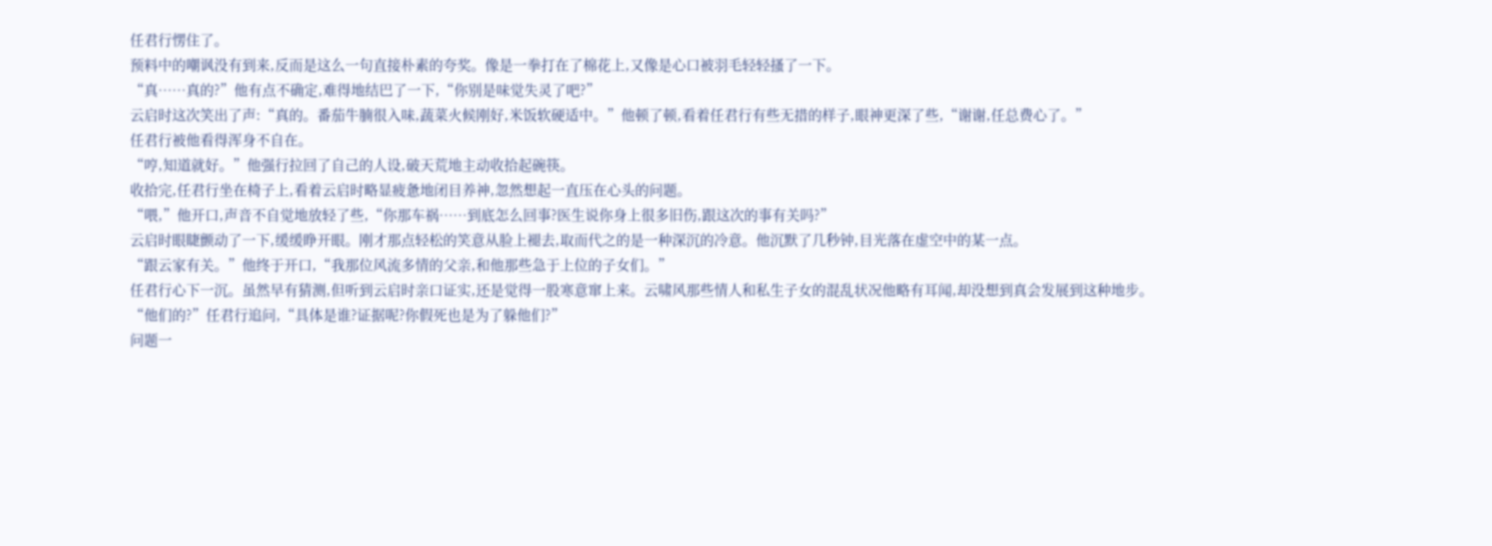任君行愣住了。
预料中的嘲讽没有到来,反而是这么一句直接朴素的夸奖。像是一拳打在了棉花上,又像是心口被羽毛轻轻搔了一下。
“真……真的?”他有点不确定,难得地结巴了一下,“你别是味觉失灵了吧?”
云启时这次笑出了声:“真的。番茄牛腩很入味,蔬菜火候刚好,米饭软硬适中。”他顿了顿,看着任君行有些无措的样子,眼神更深了些,“谢谢,任总费心了。”
任君行被他看得浑身不自在。
“哼,知道就好。”他强行拉回了自己的人设,破天荒地主动收拾起碗筷。
收拾完,任君行坐在椅子上,看着云启时略显疲惫地闭目养神,忽然想起一直压在心头的问题。
“喂,”他开口,声音不自觉地放轻了些,“你那车祸……到底怎么回事?医生说你身上很多旧伤,跟这次的事有关吗?”
云启时眼睫颤动了一下,缓缓睁开眼。刚才那点轻松的笑意从脸上褪去,取而代之的是一种深沉的冷意。他沉默了几秒钟,目光落在虚空中的某一点。
“跟云家有关。”他终于开口,“我那位风流多情的父亲,和他那些急于上位的子女们。”
任君行心下一沉。虽然早有猜测,但听到云启时亲口证实,还是觉得一股寒意窜上来。云啸风那些情人和私生子女的混乱状况他略有耳闻,却没想到真会发展到这种地步。
“他们的?”任君行追问,“具体是谁?证据呢?你假死也是为了躲他们?”
问题一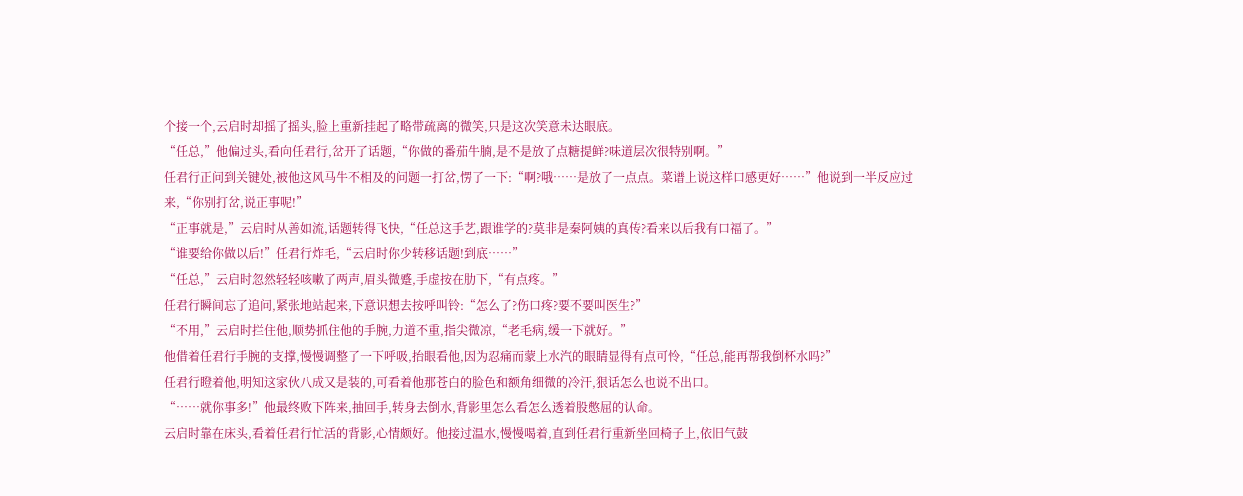个接一个,云启时却摇了摇头,脸上重新挂起了略带疏离的微笑,只是这次笑意未达眼底。
“任总,”他偏过头,看向任君行,岔开了话题,“你做的番茄牛腩,是不是放了点糖提鲜?味道层次很特别啊。”
任君行正问到关键处,被他这风马牛不相及的问题一打岔,愣了一下:“啊?哦……是放了一点点。菜谱上说这样口感更好……”他说到一半反应过来,“你别打岔,说正事呢!”
“正事就是,”云启时从善如流,话题转得飞快,“任总这手艺,跟谁学的?莫非是秦阿姨的真传?看来以后我有口福了。”
“谁要给你做以后!”任君行炸毛,“云启时你少转移话题!到底……”
“任总,”云启时忽然轻轻咳嗽了两声,眉头微蹙,手虚按在肋下,“有点疼。”
任君行瞬间忘了追问,紧张地站起来,下意识想去按呼叫铃:“怎么了?伤口疼?要不要叫医生?”
“不用,”云启时拦住他,顺势抓住他的手腕,力道不重,指尖微凉,“老毛病,缓一下就好。”
他借着任君行手腕的支撑,慢慢调整了一下呼吸,抬眼看他,因为忍痛而蒙上水汽的眼睛显得有点可怜,“任总,能再帮我倒杯水吗?”
任君行瞪着他,明知这家伙八成又是装的,可看着他那苍白的脸色和额角细微的冷汗,狠话怎么也说不出口。
“……就你事多!”他最终败下阵来,抽回手,转身去倒水,背影里怎么看怎么透着股憋屈的认命。
云启时靠在床头,看着任君行忙活的背影,心情颇好。他接过温水,慢慢喝着,直到任君行重新坐回椅子上,依旧气鼓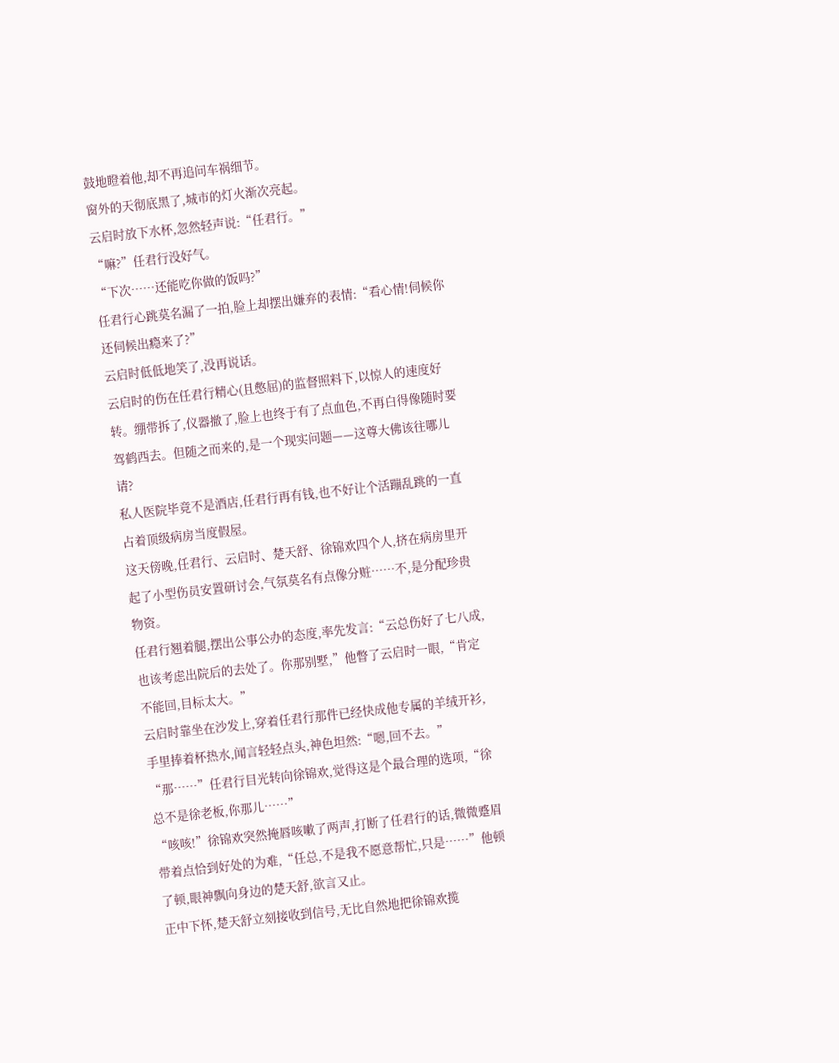鼓地瞪着他,却不再追问车祸细节。
窗外的天彻底黑了,城市的灯火渐次亮起。
云启时放下水杯,忽然轻声说:“任君行。”
“嘛?”任君行没好气。
“下次……还能吃你做的饭吗?”
任君行心跳莫名漏了一拍,脸上却摆出嫌弃的表情:“看心情!伺候你还伺候出瘾来了?”
云启时低低地笑了,没再说话。
云启时的伤在任君行精心(且憋屈)的监督照料下,以惊人的速度好转。绷带拆了,仪器撤了,脸上也终于有了点血色,不再白得像随时要驾鹤西去。但随之而来的,是一个现实问题——这尊大佛该往哪儿请?
私人医院毕竟不是酒店,任君行再有钱,也不好让个活蹦乱跳的一直占着顶级病房当度假屋。
这天傍晚,任君行、云启时、楚天舒、徐锦欢四个人,挤在病房里开起了小型伤员安置研讨会,气氛莫名有点像分赃……不,是分配珍贵物资。
任君行翘着腿,摆出公事公办的态度,率先发言:“云总伤好了七八成,也该考虑出院后的去处了。你那别墅,”他瞥了云启时一眼,“肯定不能回,目标太大。”
云启时靠坐在沙发上,穿着任君行那件已经快成他专属的羊绒开衫,手里捧着杯热水,闻言轻轻点头,神色坦然:“嗯,回不去。”
“那……”任君行目光转向徐锦欢,觉得这是个最合理的选项,“徐总不是徐老板,你那儿……”
“咳咳!”徐锦欢突然掩唇咳嗽了两声,打断了任君行的话,微微蹙眉带着点恰到好处的为难,“任总,不是我不愿意帮忙,只是……”他顿了顿,眼神飘向身边的楚天舒,欲言又止。
正中下怀,楚天舒立刻接收到信号,无比自然地把徐锦欢揽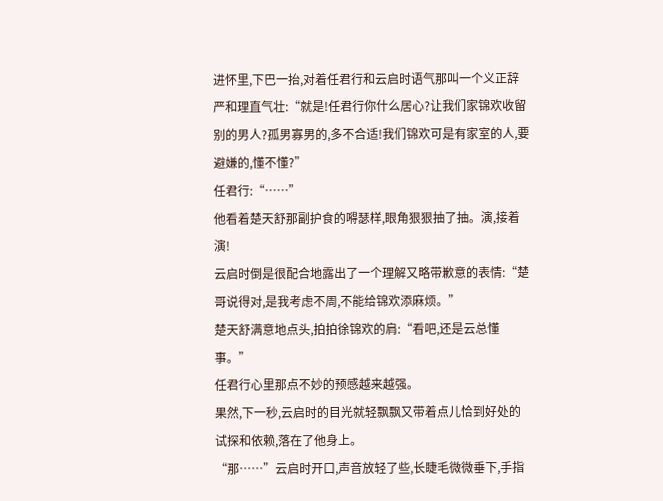进怀里,下巴一抬,对着任君行和云启时语气那叫一个义正辞严和理直气壮:“就是!任君行你什么居心?让我们家锦欢收留别的男人?孤男寡男的,多不合适!我们锦欢可是有家室的人,要避嫌的,懂不懂?”
任君行:“……”
他看着楚天舒那副护食的嘚瑟样,眼角狠狠抽了抽。演,接着演!
云启时倒是很配合地露出了一个理解又略带歉意的表情:“楚哥说得对,是我考虑不周,不能给锦欢添麻烦。”
楚天舒满意地点头,拍拍徐锦欢的肩:“看吧,还是云总懂事。”
任君行心里那点不妙的预感越来越强。
果然,下一秒,云启时的目光就轻飘飘又带着点儿恰到好处的试探和依赖,落在了他身上。
“那……”云启时开口,声音放轻了些,长睫毛微微垂下,手指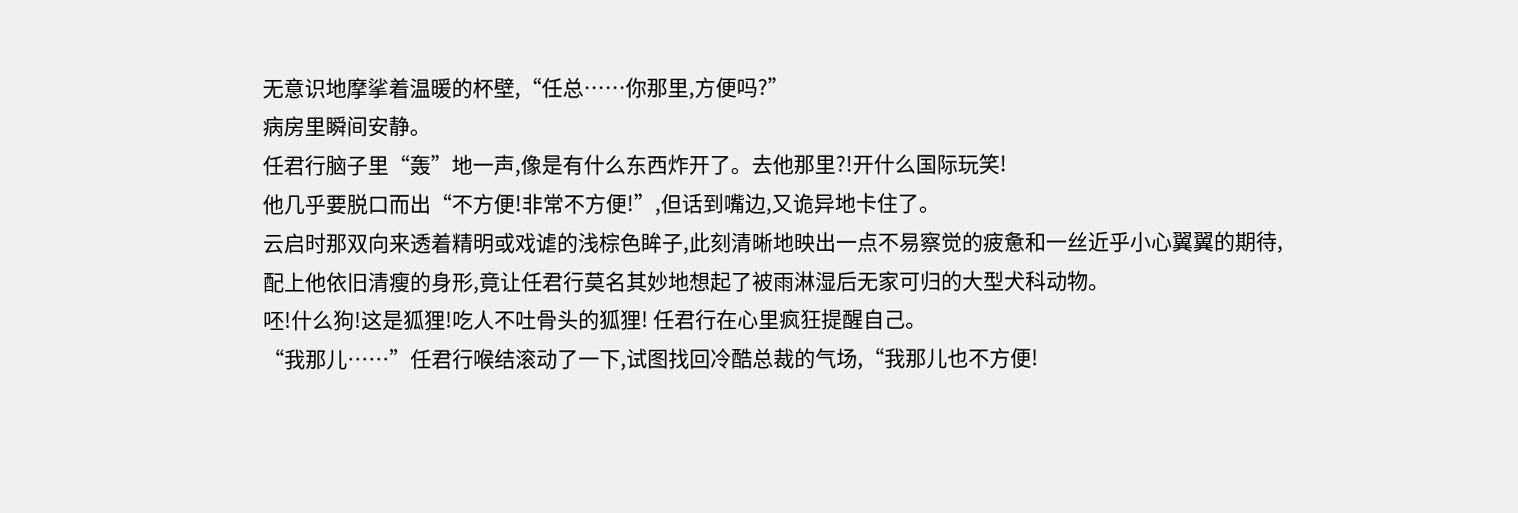无意识地摩挲着温暖的杯壁,“任总……你那里,方便吗?”
病房里瞬间安静。
任君行脑子里“轰”地一声,像是有什么东西炸开了。去他那里?!开什么国际玩笑!
他几乎要脱口而出“不方便!非常不方便!”,但话到嘴边,又诡异地卡住了。
云启时那双向来透着精明或戏谑的浅棕色眸子,此刻清晰地映出一点不易察觉的疲惫和一丝近乎小心翼翼的期待,配上他依旧清瘦的身形,竟让任君行莫名其妙地想起了被雨淋湿后无家可归的大型犬科动物。
呸!什么狗!这是狐狸!吃人不吐骨头的狐狸! 任君行在心里疯狂提醒自己。
“我那儿……”任君行喉结滚动了一下,试图找回冷酷总裁的气场,“我那儿也不方便!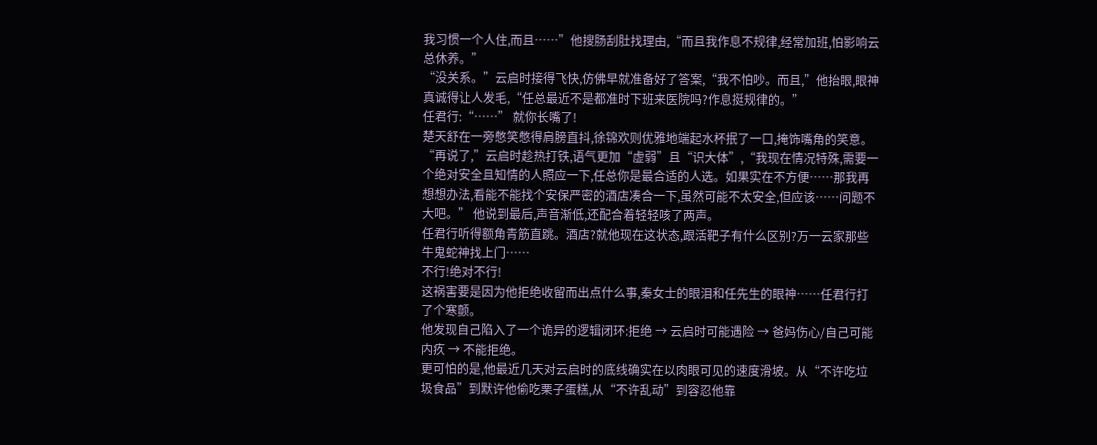我习惯一个人住,而且……”他搜肠刮肚找理由,“而且我作息不规律,经常加班,怕影响云总休养。”
“没关系。”云启时接得飞快,仿佛早就准备好了答案,“我不怕吵。而且,”他抬眼,眼神真诚得让人发毛,“任总最近不是都准时下班来医院吗?作息挺规律的。”
任君行:“……” 就你长嘴了!
楚天舒在一旁憋笑憋得肩膀直抖,徐锦欢则优雅地端起水杯抿了一口,掩饰嘴角的笑意。
“再说了,”云启时趁热打铁,语气更加“虚弱”且“识大体”,“我现在情况特殊,需要一个绝对安全且知情的人照应一下,任总你是最合适的人选。如果实在不方便……那我再想想办法,看能不能找个安保严密的酒店凑合一下,虽然可能不太安全,但应该……问题不大吧。” 他说到最后,声音渐低,还配合着轻轻咳了两声。
任君行听得额角青筋直跳。酒店?就他现在这状态,跟活靶子有什么区别?万一云家那些牛鬼蛇神找上门……
不行!绝对不行!
这祸害要是因为他拒绝收留而出点什么事,秦女士的眼泪和任先生的眼神……任君行打了个寒颤。
他发现自己陷入了一个诡异的逻辑闭环:拒绝 → 云启时可能遇险 → 爸妈伤心/自己可能内疚 → 不能拒绝。
更可怕的是,他最近几天对云启时的底线确实在以肉眼可见的速度滑坡。从“不许吃垃圾食品”到默许他偷吃栗子蛋糕,从“不许乱动”到容忍他靠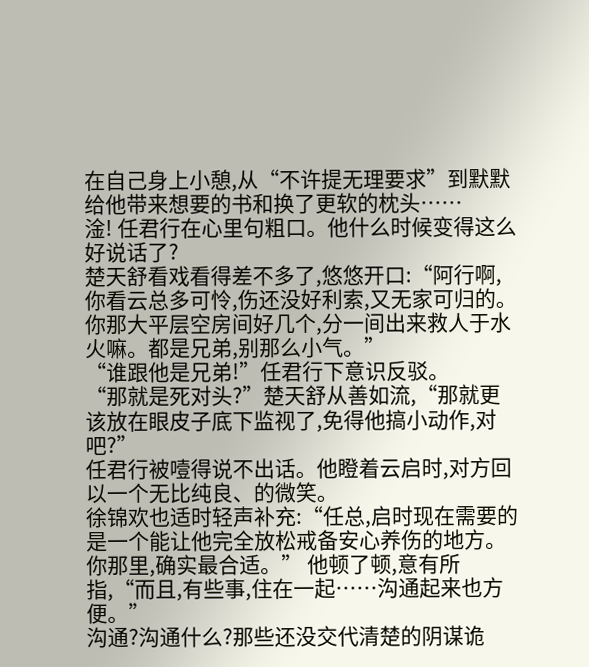在自己身上小憩,从“不许提无理要求”到默默给他带来想要的书和换了更软的枕头……
淦! 任君行在心里句粗口。他什么时候变得这么好说话了?
楚天舒看戏看得差不多了,悠悠开口:“阿行啊,你看云总多可怜,伤还没好利索,又无家可归的。你那大平层空房间好几个,分一间出来救人于水火嘛。都是兄弟,别那么小气。”
“谁跟他是兄弟!”任君行下意识反驳。
“那就是死对头?”楚天舒从善如流,“那就更该放在眼皮子底下监视了,免得他搞小动作,对吧?”
任君行被噎得说不出话。他瞪着云启时,对方回以一个无比纯良、的微笑。
徐锦欢也适时轻声补充:“任总,启时现在需要的是一个能让他完全放松戒备安心养伤的地方。你那里,确实最合适。” 他顿了顿,意有所指,“而且,有些事,住在一起……沟通起来也方便。”
沟通?沟通什么?那些还没交代清楚的阴谋诡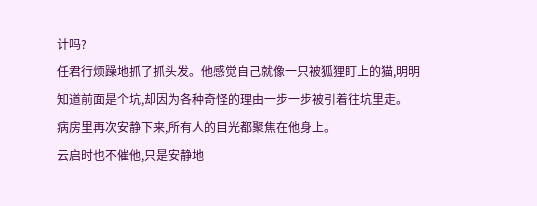计吗?
任君行烦躁地抓了抓头发。他感觉自己就像一只被狐狸盯上的猫,明明知道前面是个坑,却因为各种奇怪的理由一步一步被引着往坑里走。
病房里再次安静下来,所有人的目光都聚焦在他身上。
云启时也不催他,只是安静地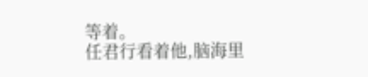等着。
任君行看着他,脑海里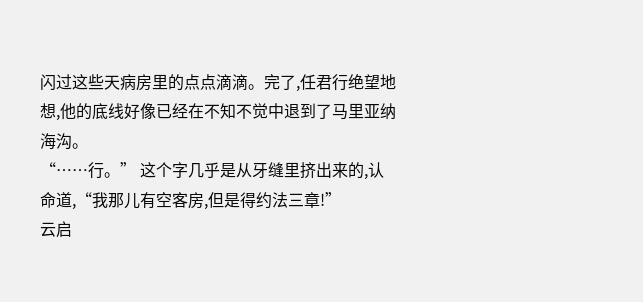闪过这些天病房里的点点滴滴。完了,任君行绝望地想,他的底线好像已经在不知不觉中退到了马里亚纳海沟。
“……行。” 这个字几乎是从牙缝里挤出来的,认命道,“我那儿有空客房,但是得约法三章!”
云启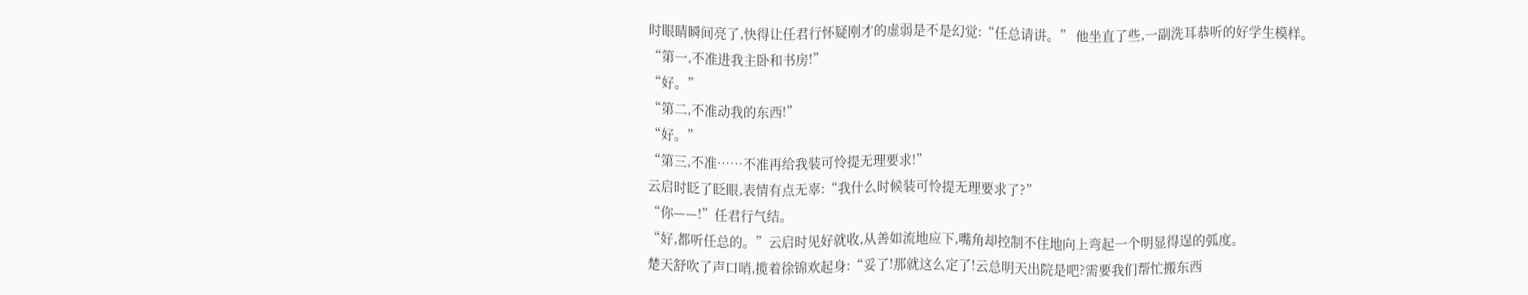时眼睛瞬间亮了,快得让任君行怀疑刚才的虚弱是不是幻觉:“任总请讲。” 他坐直了些,一副洗耳恭听的好学生模样。
“第一,不准进我主卧和书房!”
“好。”
“第二,不准动我的东西!”
“好。”
“第三,不准……不准再给我装可怜提无理要求!”
云启时眨了眨眼,表情有点无辜:“我什么时候装可怜提无理要求了?”
“你——!”任君行气结。
“好,都听任总的。”云启时见好就收,从善如流地应下,嘴角却控制不住地向上弯起一个明显得逞的弧度。
楚天舒吹了声口哨,揽着徐锦欢起身:“妥了!那就这么定了!云总明天出院是吧?需要我们帮忙搬东西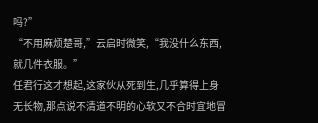吗?”
“不用麻烦楚哥,”云启时微笑,“我没什么东西,就几件衣服。”
任君行这才想起,这家伙从死到生,几乎算得上身无长物,那点说不清道不明的心软又不合时宜地冒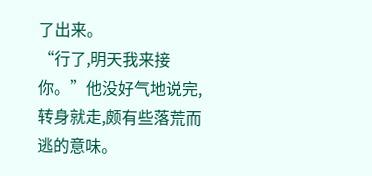了出来。
“行了,明天我来接你。”他没好气地说完,转身就走,颇有些落荒而逃的意味。